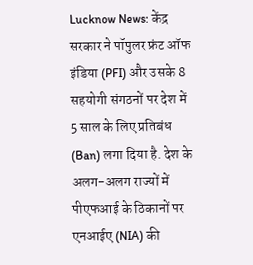Lucknow News: केंद्र सरकार ने पॉपुलर फ्रंट ऑफ इंडिया (PFI) और उसके 8 सहयोगी संगठनों पर देश में 5 साल के लिए प्रतिबंध (Ban) लगा दिया है. देश के अलग-अलग राज्यों में पीएफआई के ठिकानों पर एनआईए (NIA) की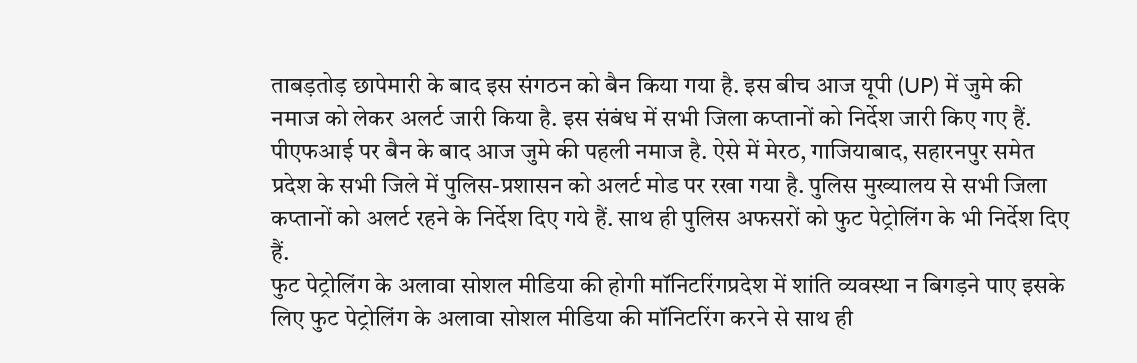ताबड़तोड़ छापेमारी के बाद इस संगठन को बैन किया गया है. इस बीच आज यूपी (UP) में जुमे की नमाज को लेकर अलर्ट जारी किया है. इस संबंध में सभी जिला कप्तानों को निर्देश जारी किए गए हैं.
पीएफआई पर बैन के बाद आज जुमे की पहली नमाज है. ऐसे में मेरठ, गाजियाबाद, सहारनपुर समेत प्रदेश के सभी जिले में पुलिस-प्रशासन को अलर्ट मोड पर रखा गया है. पुलिस मुख्यालय से सभी जिला कप्तानों को अलर्ट रहने के निर्देश दिए गये हैं. साथ ही पुलिस अफसरों को फुट पेट्रोलिंग के भी निर्देश दिए हैं.
फुट पेट्रोलिंग के अलावा सोशल मीडिया की होगी मॉनिटरिंगप्रदेश में शांति व्यवस्था न बिगड़ने पाए इसके लिए फुट पेट्रोलिंग के अलावा सोशल मीडिया की मॉनिटरिंग करने से साथ ही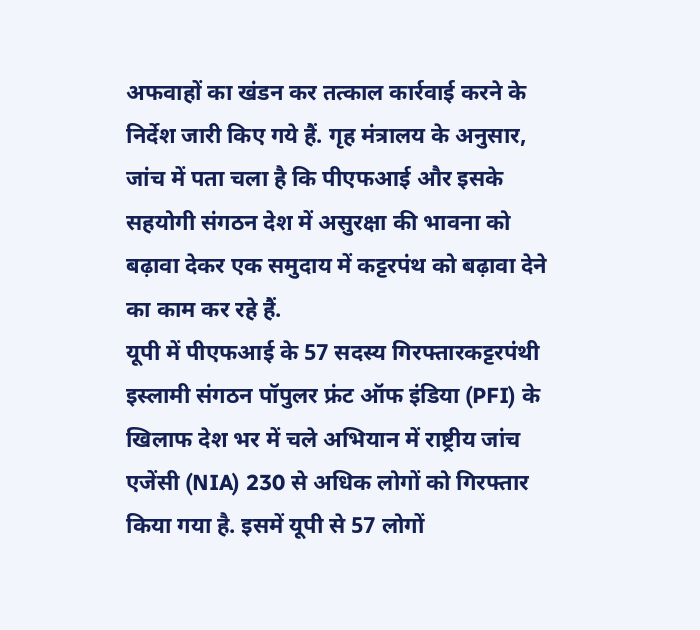अफवाहों का खंडन कर तत्काल कार्रवाई करने के निर्देश जारी किए गये हैं. गृह मंत्रालय के अनुसार, जांच में पता चला है कि पीएफआई और इसके सहयोगी संगठन देश में असुरक्षा की भावना को बढ़ावा देकर एक समुदाय में कट्टरपंथ को बढ़ावा देने का काम कर रहे हैं.
यूपी में पीएफआई के 57 सदस्य गिरफ्तारकट्टरपंथी इस्लामी संगठन पॉपुलर फ्रंट ऑफ इंडिया (PFI) के खिलाफ देश भर में चले अभियान में राष्ट्रीय जांच एजेंसी (NIA) 230 से अधिक लोगों को गिरफ्तार किया गया है. इसमें यूपी से 57 लोगों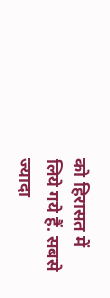को हिरासत में लिये गये हैं. सबसे ज्यादा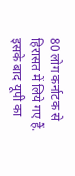80 लोग कर्नाटक से हिरासत में लिये गए हैं. इसके बाद यूपी का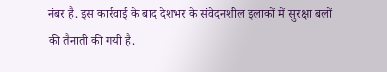नंबर है. इस कार्रवाई के बाद देशभर के संवेदनशील इलाकों में सुरक्षा बलों की तैनाती की गयी है.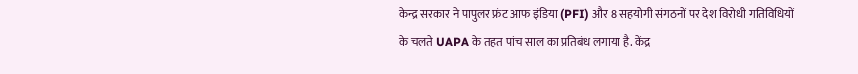केन्द्र सरकार ने पापुलर फ्रंट आफ इंडिया (PFI) और 8 सहयोगी संगठनों पर देश विरोधी गतिविधियों के चलते UAPA के तहत पांच साल का प्रतिबंध लगाया है. केंद्र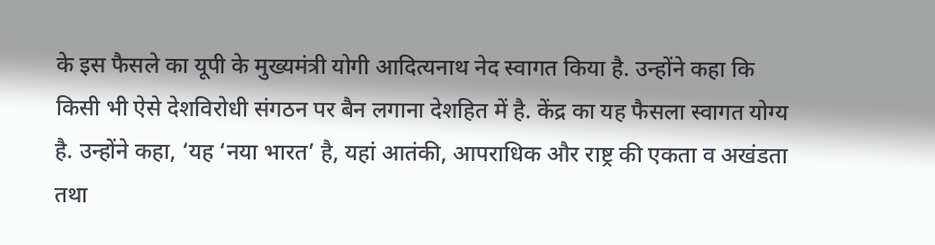के इस फैसले का यूपी के मुख्यमंत्री योगी आदित्यनाथ नेद स्वागत किया है. उन्होंने कहा कि किसी भी ऐसे देशविरोधी संगठन पर बैन लगाना देशहित में है. केंद्र का यह फैसला स्वागत योग्य है. उन्होंने कहा, ‘यह ‘नया भारत’ है, यहां आतंकी, आपराधिक और राष्ट्र की एकता व अखंडता तथा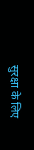सुरक्षा के लिए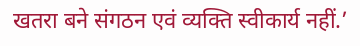खतरा बने संगठन एवं व्यक्ति स्वीकार्य नहीं.’